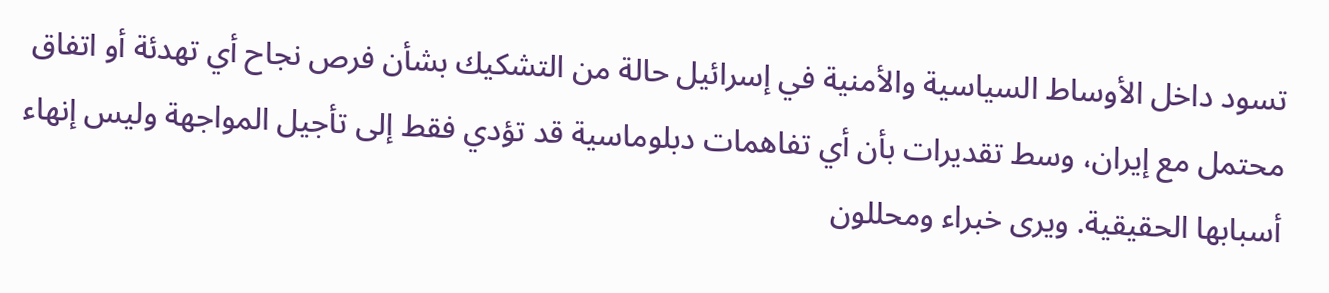تسود داخل الأوساط السياسية والأمنية في إسرائيل حالة من التشكيك بشأن فرص نجاح أي تهدئة أو اتفاق محتمل مع إيران، وسط تقديرات بأن أي تفاهمات دبلوماسية قد تؤدي فقط إلى تأجيل المواجهة وليس إنهاء أسبابها الحقيقية. ويرى خبراء ومحللون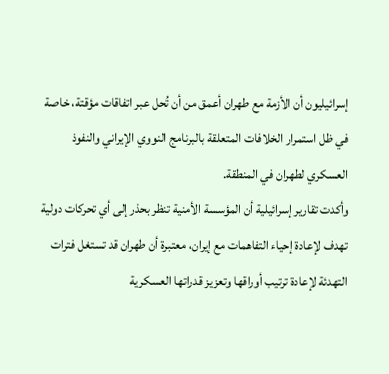إسرائيليون أن الأزمة مع طهران أعمق من أن تُحل عبر اتفاقات مؤقتة، خاصة في ظل استمرار الخلافات المتعلقة بالبرنامج النووي الإيراني والنفوذ العسكري لطهران في المنطقة.
وأكدت تقارير إسرائيلية أن المؤسسة الأمنية تنظر بحذر إلى أي تحركات دولية تهدف لإعادة إحياء التفاهمات مع إيران، معتبرة أن طهران قد تستغل فترات التهدئة لإعادة ترتيب أوراقها وتعزيز قدراتها العسكرية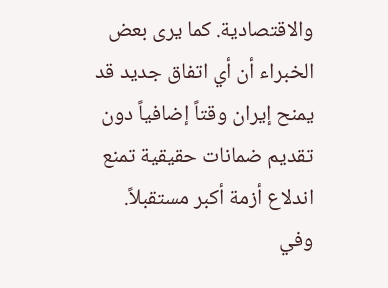والاقتصادية. كما يرى بعض الخبراء أن أي اتفاق جديد قد يمنح إيران وقتاً إضافياً دون تقديم ضمانات حقيقية تمنع اندلاع أزمة أكبر مستقبلاً.
وفي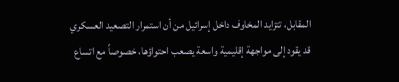المقابل، تتزايد المخاوف داخل إسرائيل من أن استمرار التصعيد العسكري قد يقود إلى مواجهة إقليمية واسعة يصعب احتواؤها، خصوصاً مع اتساع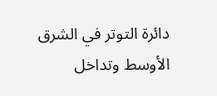دائرة التوتر في الشرق الأوسط وتداخل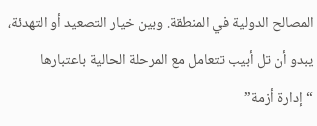المصالح الدولية في المنطقة. وبين خيار التصعيد أو التهدئة، يبدو أن تل أبيب تتعامل مع المرحلة الحالية باعتبارها “إدارة أزمة”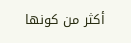أكثر من كونها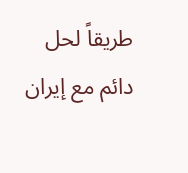طريقاً لحل دائم مع إيران